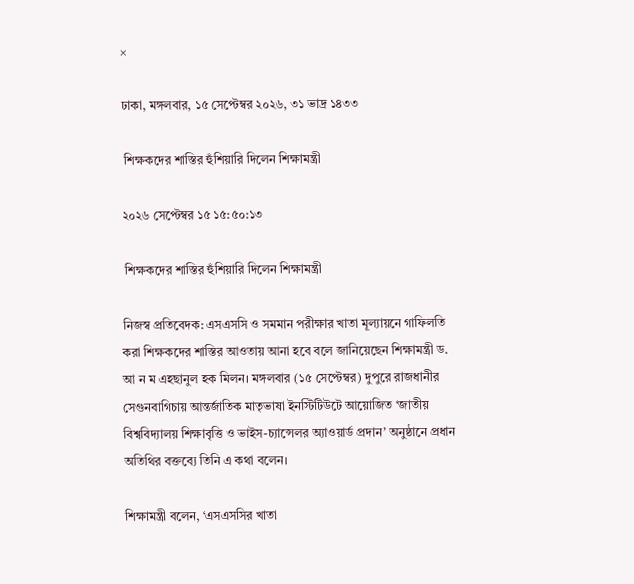×

ঢাকা, মঙ্গলবার, ১৫ সেপ্টেম্বর ২০২৬, ৩১ ভাদ্র ১৪৩৩

 শিক্ষকদের শাস্তির হুঁশিয়ারি দিলেন শিক্ষামন্ত্রী

২০২৬ সেপ্টেম্বর ১৫ ১৫:৫০:১৩

 শিক্ষকদের শাস্তির হুঁশিয়ারি দিলেন শিক্ষামন্ত্রী

নিজস্ব প্রতিবেদক: এসএসসি ও সমমান পরীক্ষার খাতা মূল্যায়নে গাফিলতি করা শিক্ষকদের শাস্তির আওতায় আনা হবে বলে জানিয়েছেন শিক্ষামন্ত্রী ড. আ ন ম এহছানুল হক মিলন। মঙ্গলবার (১৫ সেপ্টেম্বর) দুপুরে রাজধানীর সেগুনবাগিচায় আন্তর্জাতিক মাতৃভাষা ইনস্টিটিউটে আয়োজিত ‘জাতীয় বিশ্ববিদ্যালয় শিক্ষাবৃত্তি ও ভাইস-চ্যান্সেলর অ্যাওয়ার্ড প্রদান’ অনুষ্ঠানে প্রধান অতিথির বক্তব্যে তিনি এ কথা বলেন।

শিক্ষামন্ত্রী বলেন, ‘এসএসসির খাতা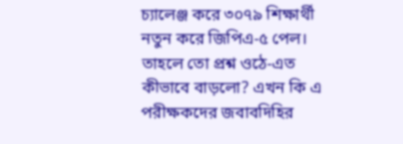চ্যালেঞ্জ করে ৩০৭৯ শিক্ষার্থী নতুন করে জিপিএ-৫ পেল। তাহলে তো প্রশ্ন ওঠে-এত কীভাবে বাড়লো? এখন কি এ পরীক্ষকদের জবাবদিহির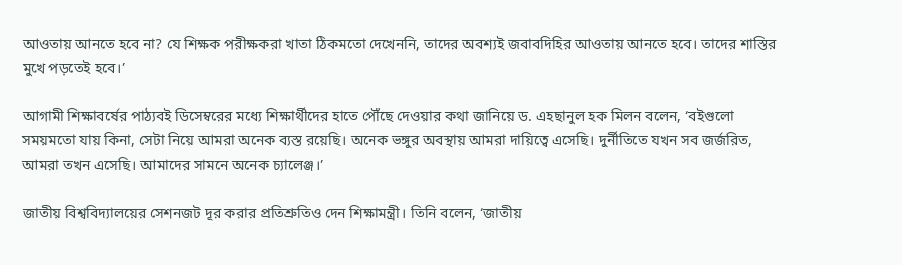আওতায় আনতে হবে না? যে শিক্ষক পরীক্ষকরা খাতা ঠিকমতো দেখেননি, তাদের অবশ্যই জবাবদিহির আওতায় আনতে হবে। তাদের শাস্তির মুখে পড়তেই হবে।’

আগামী শিক্ষাবর্ষের পাঠ্যবই ডিসেম্বরের মধ্যে শিক্ষার্থীদের হাতে পৌঁছে দেওয়ার কথা জানিয়ে ড. এহছানুল হক মিলন বলেন, ‘বইগুলো সময়মতো যায় কিনা, সেটা নিয়ে আমরা অনেক ব্যস্ত রয়েছি। অনেক ভঙ্গুর অবস্থায় আমরা দায়িত্বে এসেছি। দুর্নীতিতে যখন সব জর্জরিত, আমরা তখন এসেছি। আমাদের সামনে অনেক চ্যালেঞ্জ।’

জাতীয় বিশ্ববিদ্যালয়ের সেশনজট দূর করার প্রতিশ্রুতিও দেন শিক্ষামন্ত্রী। তিনি বলেন, ‘জাতীয়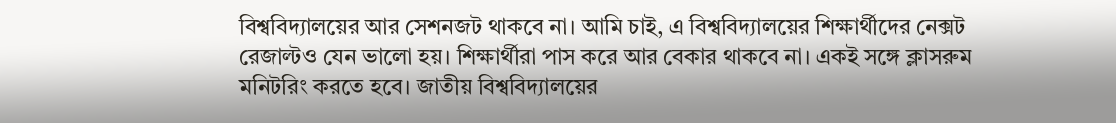বিশ্ববিদ্যালয়ের আর সেশনজট থাকবে না। আমি চাই, এ বিশ্ববিদ্যালয়ের শিক্ষার্থীদের নেক্সট রেজাল্টও যেন ভালো হয়। শিক্ষার্থীরা পাস করে আর বেকার থাকবে না। একই সঙ্গে ক্লাসরুম মনিটরিং করতে হবে। জাতীয় বিশ্ববিদ্যালয়ের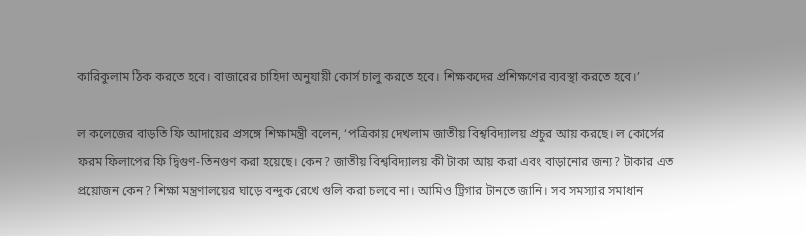কারিকুলাম ঠিক করতে হবে। বাজারের চাহিদা অনুযায়ী কোর্স চালু করতে হবে। শিক্ষকদের প্রশিক্ষণের ব্যবস্থা করতে হবে।’

ল কলেজের বাড়তি ফি আদায়ের প্রসঙ্গে শিক্ষামন্ত্রী বলেন, ‘পত্রিকায় দেখলাম জাতীয় বিশ্ববিদ্যালয় প্রচুর আয় করছে। ল কোর্সের ফরম ফিলাপের ফি দ্বিগুণ-তিনগুণ করা হয়েছে। কেন? জাতীয় বিশ্ববিদ্যালয় কী টাকা আয় করা এবং বাড়ানোর জন্য? টাকার এত প্রয়োজন কেন? শিক্ষা মন্ত্রণালয়ের ঘাড়ে বন্দুক রেখে গুলি করা চলবে না। আমিও ট্রিগার টানতে জানি। সব সমস্যার সমাধান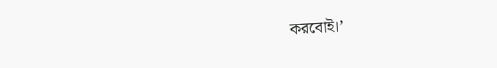করবোই।’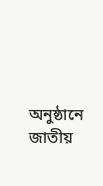অনুষ্ঠানে জাতীয়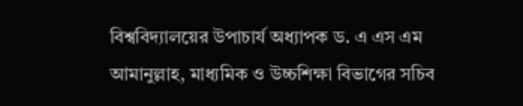বিশ্ববিদ্যালয়ের উপাচার্য অধ্যাপক ড. এ এস এম আমানুল্লাহ, মাধ্যমিক ও উচ্চশিক্ষা বিভাগের সচিব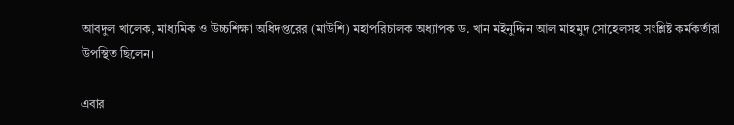আবদুল খালেক, মাধ্যমিক ও উচ্চশিক্ষা অধিদপ্তরের (মাউশি) মহাপরিচালক অধ্যাপক ড. খান মইনুদ্দিন আল মাহমুদ সোহেলসহ সংশ্লিষ্ট কর্মকর্তারা উপস্থিত ছিলেন।

এবার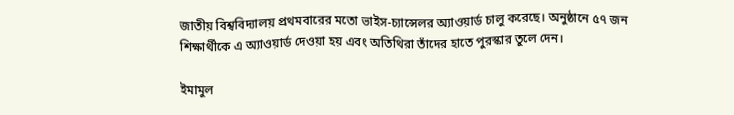জাতীয় বিশ্ববিদ্যালয় প্রথমবারের মতো ভাইস-চ্যান্সেলর অ্যাওয়ার্ড চালু করেছে। অনুষ্ঠানে ৫৭ জন শিক্ষার্থীকে এ অ্যাওয়ার্ড দেওয়া হয় এবং অতিথিরা তাঁদের হাতে পুরস্কার তুলে দেন।

ইমামুল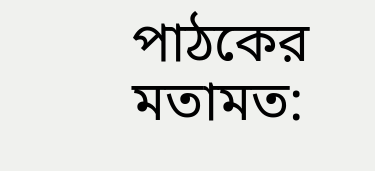পাঠকের মতামত: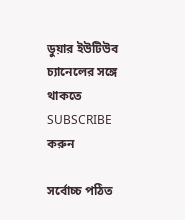ডুয়ার ইউটিউব চ্যানেলের সঙ্গে থাকতে SUBSCRIBE করুন

সর্বোচ্চ পঠিত